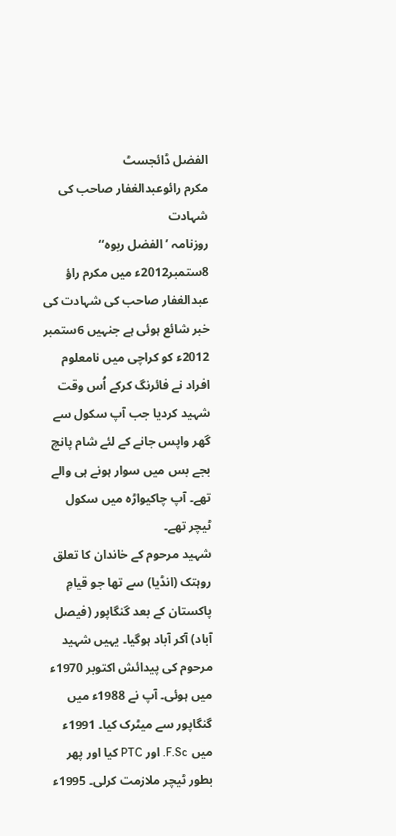الفضل ڈائجسٹ
مکرم رائوعبدالغفار صاحب کی شہادت
روزنامہ ’الفضل ربوہ‘‘ 8ستمبر2012ء میں مکرم راؤ عبدالغفار صاحب کی شہادت کی خبر شائع ہوئی ہے جنہیں 6ستمبر 2012ء کو کراچی میں نامعلوم افراد نے فائرنگ کرکے اُس وقت شہید کردیا جب آپ سکول سے گھر واپس جانے کے لئے شام پانچ بجے بس میں سوار ہونے ہی والے تھے۔ آپ چاکیواڑہ میں سکول ٹیچر تھے۔
شہید مرحوم کے خاندان کا تعلق روہتک (انڈیا) سے تھا جو قیامِ پاکستان کے بعد گنگاپور (فیصل آباد) آکر آباد ہوگیا۔ یہیں شہید مرحوم کی پیدائش اکتوبر 1970ء میں ہوئی۔ آپ نے 1988ء میں گنگاپور سے میٹرک کیا۔ 1991ء میں F.Sc. اور PTC کیا اور پھر بطور ٹیچر ملازمت کرلی۔ 1995ء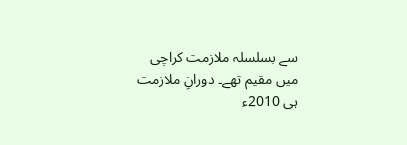سے بسلسلہ ملازمت کراچی میں مقیم تھے۔ دورانِ ملازمت ہی 2010ء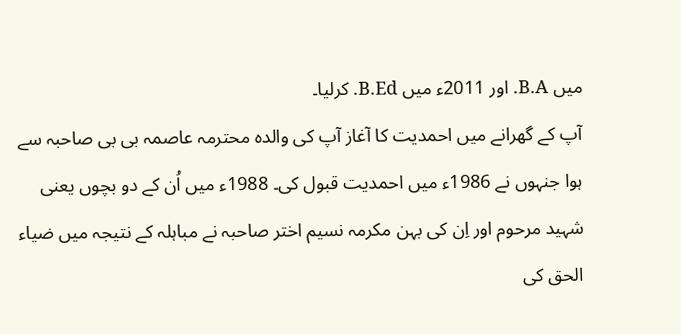میں B.A. اور 2011ء میں B.Ed. کرلیا۔
آپ کے گھرانے میں احمدیت کا آغاز آپ کی والدہ محترمہ عاصمہ بی بی صاحبہ سے ہوا جنہوں نے 1986ء میں احمدیت قبول کی۔ 1988ء میں اُن کے دو بچوں یعنی شہید مرحوم اور اِن کی بہن مکرمہ نسیم اختر صاحبہ نے مباہلہ کے نتیجہ میں ضیاء الحق کی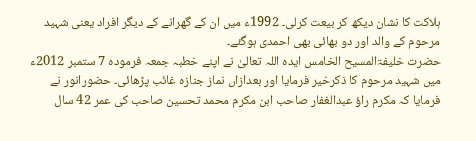ہلاکت کا نشان دیکھ کر بیعت کرلی۔ 1992ء میں ان کے گھرانے کے دیگر افراد یعنی شہید مرحوم کے والد اور دو بھائی بھی احمدی ہوگئے۔
حضرت خلیفۃالمسیح الخامس ایدہ اللہ تعالیٰ نے اپنے خطبہ جمعہ فرمودہ 7 ستمبر 2012ء میں شہید مرحوم کا ذکرخیر فرمایا اور بعدازاں نماز جنازہ غائب پڑھائی۔ حضورانور نے فرمایا کہ مکرم راؤ عبدالغفار صاحب ابن مکرم محمد تحسین صاحب کی عمر 42 سال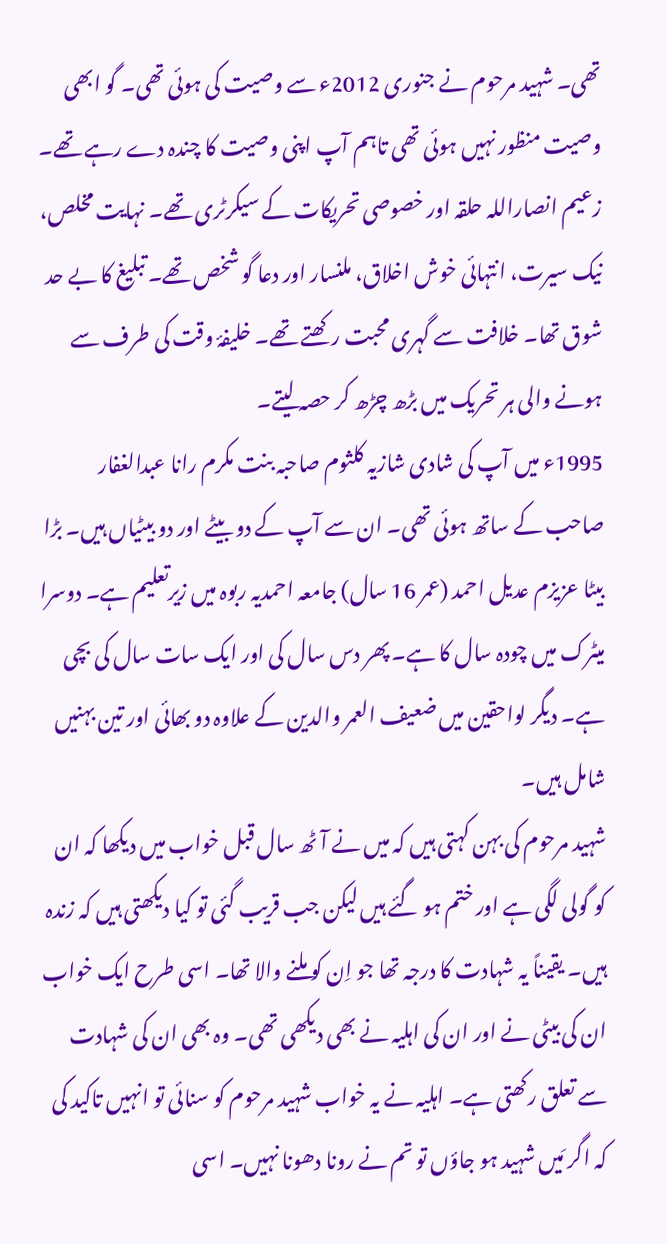تھی۔ شہید مرحوم نے جنوری 2012ء سے وصیت کی ہوئی تھی۔ گو ابھی وصیت منظور نہیں ہوئی تھی تاہم آپ اپنی وصیت کا چندہ دے رہے تھے۔ زعیم انصاراللہ حلقہ اور خصوصی تحریکات کے سیکرٹری تھے۔ نہایت مخلص، نیک سیرت، انتہائی خوش اخلاق، ملنسار اور دعا گو شخص تھے۔ تبلیغ کا بے حد شوق تھا۔ خلافت سے گہری محبت رکھتے تھے۔ خلیفۂ وقت کی طرف سے ہونے والی ہر تحریک میں بڑھ چڑھ کر حصہ لیتے۔
1995ء میں آپ کی شادی شازیہ کلثوم صاحبہ بنت مکرم رانا عبدالغفار صاحب کے ساتھ ہوئی تھی۔ ان سے آپ کے دو بیٹے اور دو بیٹیاں ہیں۔ بڑا بیٹا عزیزم عدیل احمد (عمر 16 سال) جامعہ احمدیہ ربوہ میں زیرتعلیم ہے۔ دوسرا میٹرک میں چودہ سال کا ہے۔ پھر دس سال کی اور ایک سات سال کی بچی ہے۔ دیگر لواحقین میں ضعیف العمر والدین کے علاوہ دو بھائی اور تین بہنیں شامل ہیں۔
شہید مرحوم کی بہن کہتی ہیں کہ میں نے آٹھ سال قبل خواب میں دیکھا کہ ان کو گولی لگی ہے اور ختم ہو گئے ہیں لیکن جب قریب گئی تو کیا دیکھتی ہیں کہ زندہ ہیں۔ یقیناً یہ شہادت کا درجہ تھا جو اِن کو ملنے والا تھا۔ اسی طرح ایک خواب ان کی بیٹی نے اور ان کی اہلیہ نے بھی دیکھی تھی۔ وہ بھی ان کی شہادت سے تعلق رکھتی ہے۔ اہلیہ نے یہ خواب شہید مرحوم کو سنائی تو انہیں تاکید کی کہ اگر مَیں شہید ہو جاؤں تو تم نے رونا دھونا نہیں۔ اسی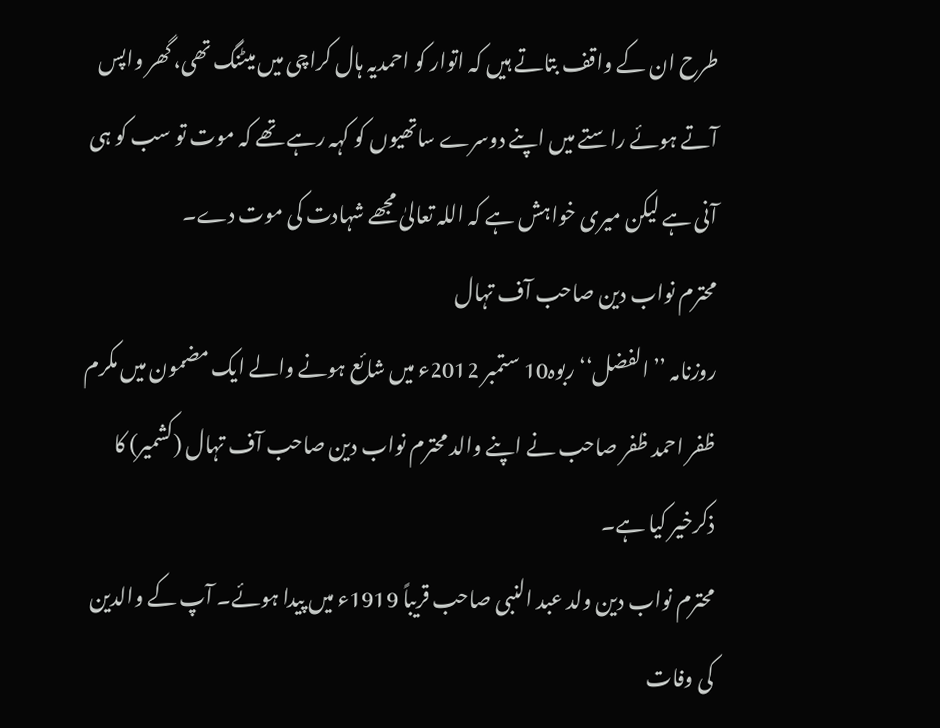طرح ان کے واقف بتاتے ہیں کہ اتوار کو احمدیہ ہال کراچی میں میٹنگ تھی، گھر واپس آتے ہوئے راستے میں اپنے دوسرے ساتھیوں کو کہہ رہے تھے کہ موت تو سب کو ہی آنی ہے لیکن میری خواہش ہے کہ اللہ تعالیٰ مجھے شہادت کی موت دے۔
محترم نواب دین صاحب آف تہال
روزنامہ ’’الفضل‘‘ ربوہ10 ستمبر 2012ء میں شائع ہونے والے ایک مضمون میں مکرم ظفر احمد ظفر صاحب نے اپنے والد محترم نواب دین صاحب آف تہال (کشمیر) کا ذکرخیر کیا ہے۔
محترم نواب دین ولد عبد النبی صاحب قریباً 1919ء میں پیدا ہوئے۔ آپ کے والدین کی وفات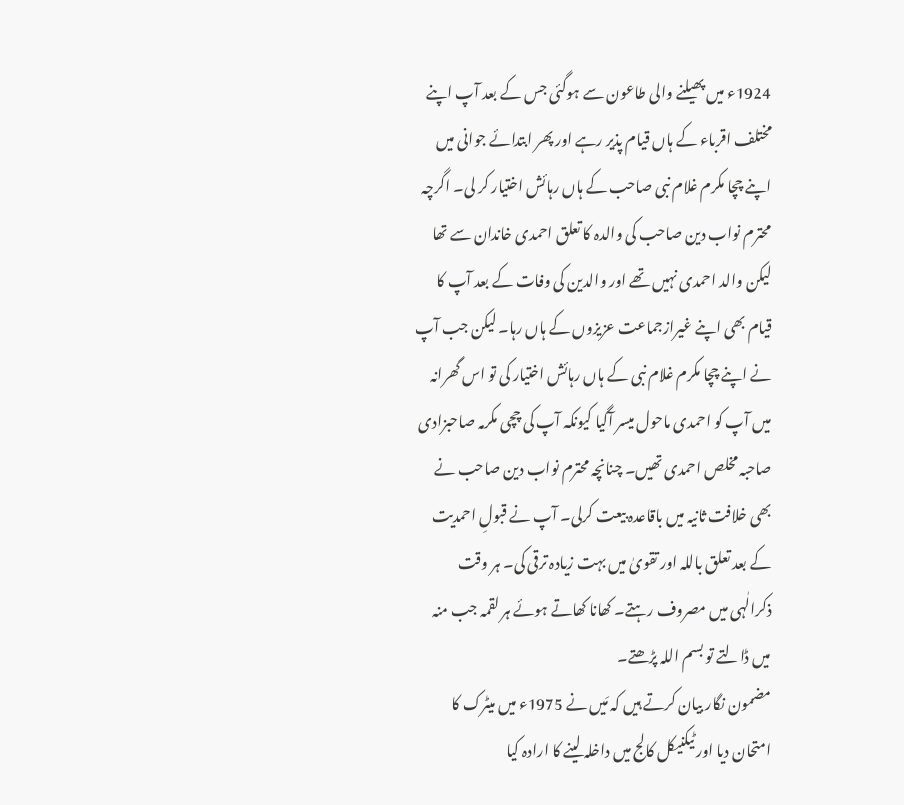1924ء میں پھیلنے والی طاعون سے ہوگئی جس کے بعد آپ اپنے مختلف اقرباء کے ہاں قیام پذیر رہے اور پھر ابتدائے جوانی میں اپنے چچا مکرم غلام نبی صاحب کے ہاں رہائش اختیار کر لی۔ اگرچہ محترم نواب دین صاحب کی والدہ کا تعلق احمدی خاندان سے تھا لیکن والد احمدی نہیں تھے اور والدین کی وفات کے بعد آپ کا قیام بھی اپنے غیرازجماعت عزیزوں کے ہاں رہا۔ لیکن جب آپ نے اپنے چچا مکرم غلام نبی کے ہاں رہائش اختیار کی تو اس گھرانہ میں آپ کو احمدی ماحول میسر آگیا کیونکہ آپ کی چچی مکرمہ صاحبزادی صاحبہ مخلص احمدی تھیں۔ چنانچہ محترم نواب دین صاحب نے بھی خلافت ثانیہ میں باقاعدہ بیعت کرلی۔ آپ نے قبولِ احمدیت کے بعد تعلق باللہ اور تقویٰ میں بہت زیادہ ترقی کی۔ ہر وقت ذکرالٰہی میں مصروف رہتے۔ کھانا کھاتے ہوئے ہر لقمہ جب منہ میں ڈالتے تو بسم اللہ پڑھتے۔
مضمون نگار بیان کرتے ہیں کہ مَیں نے 1975ء میں میٹرک کا امتحان دیا اور ٹیکنیکل کالج میں داخلہ لینے کا ارادہ کیا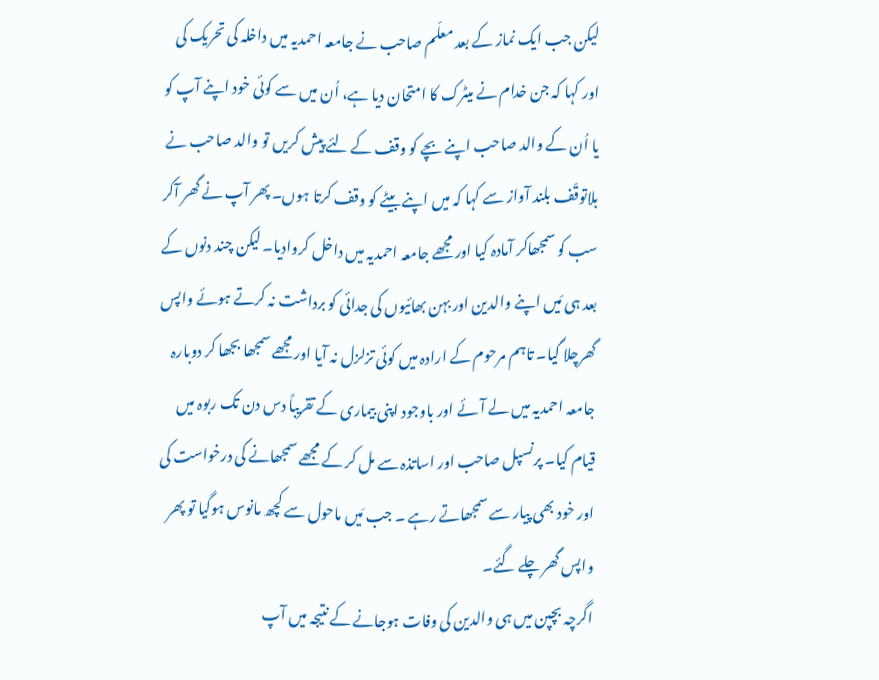لیکن جب ایک نماز کے بعد معلّم صاحب نے جامعہ احمدیہ میں داخلہ کی تحریک کی اور کہا کہ جن خدام نے میٹرک کا امتحان دیا ہے، اُن میں سے کوئی خود اپنے آپ کو یا اُن کے والد صاحب اپنے بچے کو وقف کے لئے پیش کریں تو والد صاحب نے بلاتوقّف بلند آواز سے کہا کہ میں اپنے بیٹے کو وقف کرتا ہوں۔ پھر آپ نے گھر آکر سب کو سمجھاکر آمادہ کیا اور مجھے جامعہ احمدیہ میں داخل کروادیا۔ لیکن چند دنوں کے بعد ہی مَیں اپنے والدین اور بہن بھائیوں کی جدائی کو برداشت نہ کرتے ہوئے واپس گھرچلا گیا۔ تاہم مرحوم کے ارادہ میں کوئی تزلزل نہ آیا اور مجھے سمجھا بجھا کر دوبارہ جامعہ احمدیہ میں لے آئے اور باوجود اپنی بیماری کے تقریباً دس دن تک ربوہ میں قیام کیا۔ پرنسپل صاحب اور اساتذہ سے مل کر کے مجھے سمجھانے کی درخواست کی اور خود بھی پیار سے سمجھاتے رہے ۔ جب مَیں ماحول سے کچھ مانوس ہوگیا تو پھر واپس گھر چلے گئے۔
اگرچہ بچپن میں ہی والدین کی وفات ہوجانے کے نتیجہ میں آپ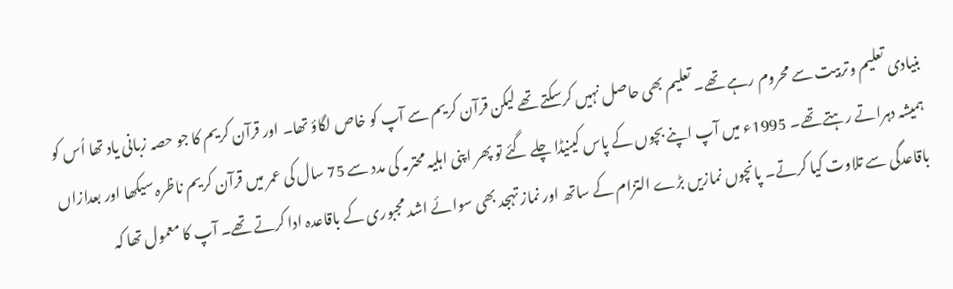بنیادی تعلیم وتربیت سے محروم رہے تھے۔ تعلیم بھی حاصل نہیں کرسکتے تھے لیکن قرآن کریم سے آپ کو خاص لگاؤ تھا۔ اور قرآن کریم کا جو حصہ زبانی یاد تھا اُس کو ہمیشہ دہراتے رہتے تھے۔ 1995ء میں آپ اپنے بچوں کے پاس کینیڈا چلے گئے تو پھر اپنی اہلیہ محترمہ کی مدد سے 75 سال کی عمر میں قرآن کریم ناظرہ سیکھا اور بعدازاں باقاعدگی سے تلاوت کیا کرتے۔ پانچوں نمازیں بڑے التزام کے ساتھ اور نماز تہجد بھی سوائے اشد مجبوری کے باقاعدہ ادا کرتے تھے۔ آپ کا معمول تھا کہ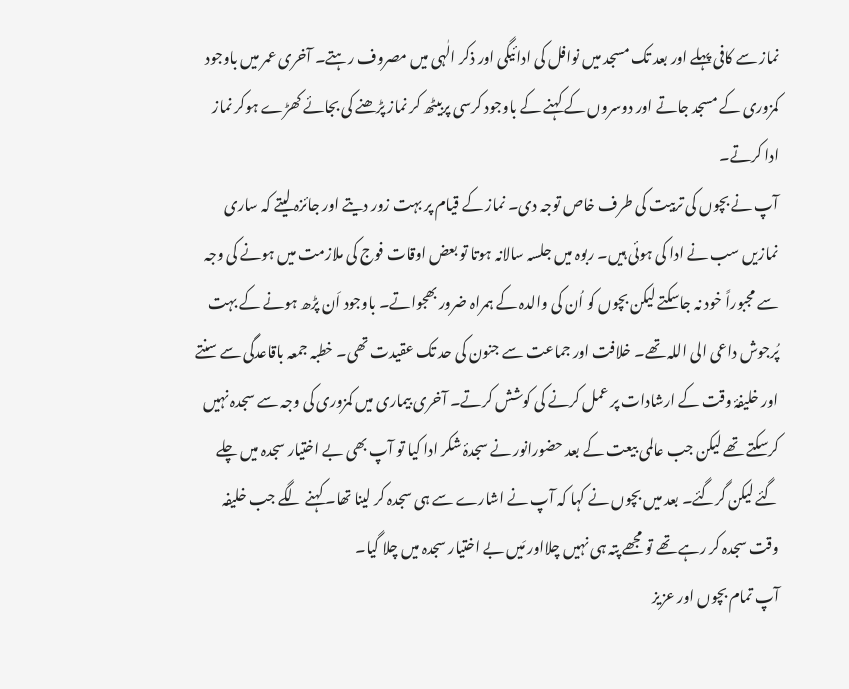نماز سے کافی پہلے اور بعد تک مسجد میں نوافل کی ادائیگی اور ذکر الٰہی میں مصروف رہتے۔ آخری عمر میں باوجود کمزوری کے مسجد جاتے اور دوسروں کے کہنے کے باوجود کرسی پربیٹھ کر نماز پڑھنے کی بجائے کھڑے ہوکر نماز ادا کرتے۔
آپ نے بچوں کی تربیت کی طرف خاص توجہ دی۔ نماز کے قیام پر بہت زور دیتے اور جائزہ لیتے کہ ساری نمازیں سب نے ادا کی ہوئی ہیں۔ ربوہ میں جلسہ سالانہ ہوتا تو بعض اوقات فوج کی ملازمت میں ہونے کی وجہ سے مجبوراً خود نہ جاسکتے لیکن بچوں کو اُن کی والدہ کے ہمراہ ضرور بھجواتے۔ باوجود اَن پڑھ ہونے کے بہت پُرجوش داعی الی اللہ تھے۔ خلافت اور جماعت سے جنون کی حد تک عقیدت تھی۔ خطبہ جمعہ باقاعدگی سے سنتے اور خلیفۂ وقت کے ارشادات پر عمل کرنے کی کوشش کرتے۔ آخری بیماری میں کمزوری کی وجہ سے سجدہ نہیں کرسکتے تھے لیکن جب عالمی بیعت کے بعد حضورانور نے سجدۂ شکر ادا کیا تو آپ بھی بے اختیار سجدہ میں چلے گئے لیکن گرگئے۔ بعد میں بچوں نے کہا کہ آپ نے اشارے سے ہی سجدہ کر لینا تھا۔ کہنے لگے جب خلیفہ وقت سجدہ کر رہے تھے تو مجھے پتہ ہی نہیں چلااور مَیں بے اختیار سجدہ میں چلا گیا۔
آپ تمام بچوں اور عزیز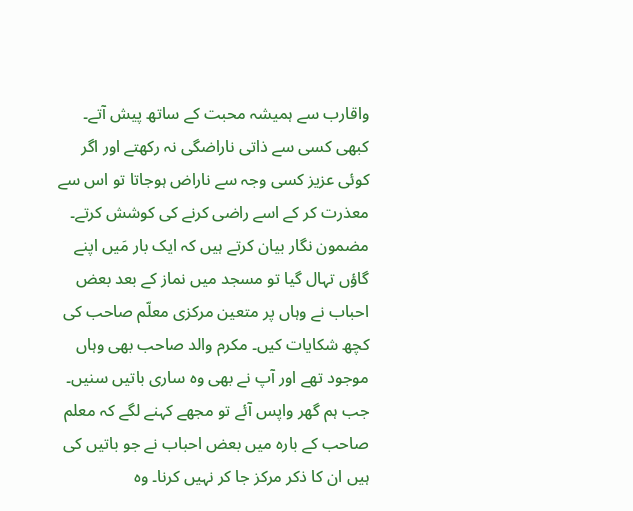واقارب سے ہمیشہ محبت کے ساتھ پیش آتے۔ کبھی کسی سے ذاتی ناراضگی نہ رکھتے اور اگر کوئی عزیز کسی وجہ سے ناراض ہوجاتا تو اس سے معذرت کر کے اسے راضی کرنے کی کوشش کرتے۔
مضمون نگار بیان کرتے ہیں کہ ایک بار مَیں اپنے گاؤں تہال گیا تو مسجد میں نماز کے بعد بعض احباب نے وہاں پر متعین مرکزی معلّم صاحب کی کچھ شکایات کیں۔ مکرم والد صاحب بھی وہاں موجود تھے اور آپ نے بھی وہ ساری باتیں سنیں۔ جب ہم گھر واپس آئے تو مجھے کہنے لگے کہ معلم صاحب کے بارہ میں بعض احباب نے جو باتیں کی ہیں ان کا ذکر مرکز جا کر نہیں کرنا۔ وہ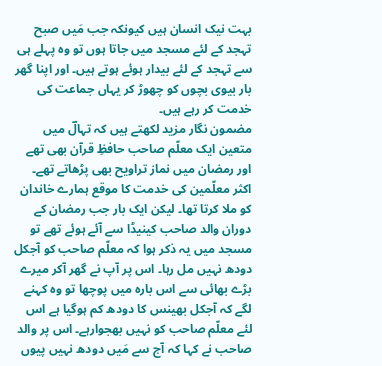بہت نیک انسان ہیں کیونکہ جب مَیں صبح تہجد کے لئے مسجد میں جاتا ہوں تو وہ پہلے ہی سے تہجد کے لئے بیدار ہوئے ہوتے ہیں۔ اور اپنا گھر بار بیوی بچوں کو چھوڑ کر یہاں جماعت کی خدمت کر رہے ہیں۔
مضمون نگار مزید لکھتے ہیں کہ تہالؔ میں متعین ایک معلّم صاحب حافظِ قرآن بھی تھے اور رمضان میں نماز تراویح بھی پڑھاتے تھے۔ اکثر معلّمین کی خدمت کا موقع ہمارے خاندان کو ملا کرتا تھا۔ لیکن ایک بار جب رمضان کے دوران والد صاحب کینیڈا سے آئے ہوئے تھے تو مسجد میں یہ ذکر ہوا کہ معلّم صاحب کو آجکل دودھ نہیں مل رہا۔ اس پر آپ نے گھر آکر میرے بڑے بھائی سے اس بارہ میں پوچھا تو وہ کہنے لگے کہ آجکل بھینس کا دودھ کم ہوگیا ہے اس لئے معلّم صاحب کو نہیں بھجوارہے۔ اس پر والد صاحب نے کہا کہ آج سے مَیں دودھ نہیں پیوں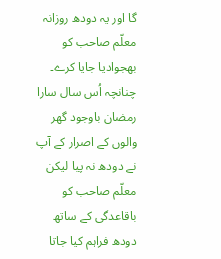گا اور یہ دودھ روزانہ معلّم صاحب کو بھجوادیا جایا کرے۔ چنانچہ اُس سال سارا رمضان باوجود گھر والوں کے اصرار کے آپ نے دودھ نہ پیا لیکن معلّم صاحب کو باقاعدگی کے ساتھ دودھ فراہم کیا جاتا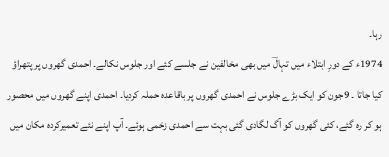رہا۔
1974ء کے دورِ ابتلاء میں تہالؔ میں بھی مخالفین نے جلسے کئے اور جلوس نکالے۔ احمدی گھروں پر پتھراؤ کیا جاتا ۔ 9جون کو ایک بڑے جلوس نے احمدی گھروں پر باقاعدہ حملہ کردیا۔ احمدی اپنے گھروں میں محصور ہو کر رہ گئے، کئی گھروں کو آگ لگادی گئی بہت سے احمدی زخمی ہوئے۔ آپ اپنے نئے تعمیرکردہ مکان میں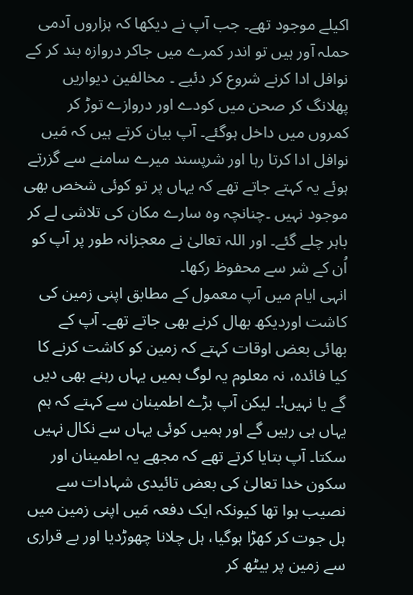اکیلے موجود تھے۔ جب آپ نے دیکھا کہ ہزاروں آدمی حملہ آور ہیں تو اندر کمرے میں جاکر دروازہ بند کر کے نوافل ادا کرنے شروع کر دئیے ۔ مخالفین دیواریں پھلانگ کر صحن میں کودے اور دروازے توڑ کر کمروں میں داخل ہوگئے۔ آپ بیان کرتے ہیں کہ مَیں نوافل ادا کرتا رہا اور شرپسند میرے سامنے سے گزرتے ہوئے یہ کہتے جاتے تھے کہ یہاں پر تو کوئی شخص بھی موجود نہیں ۔چنانچہ وہ سارے مکان کی تلاشی لے کر باہر چلے گئے۔ اور اللہ تعالیٰ نے معجزانہ طور پر آپ کو اُن کے شر سے محفوظ رکھا۔
انہی ایام میں آپ معمول کے مطابق اپنی زمین کی کاشت اوردیکھ بھال کرنے بھی جاتے تھے۔ آپ کے بھائی بعض اوقات کہتے کہ زمین کو کاشت کرنے کا کیا فائدہ، نہ معلوم یہ لوگ ہمیں یہاں رہنے بھی دیں گے یا نہیں!۔ لیکن آپ بڑے اطمینان سے کہتے کہ ہم یہاں ہی رہیں گے اور ہمیں کوئی یہاں سے نکال نہیں سکتا۔ آپ بتایا کرتے تھے کہ مجھے یہ اطمینان اور سکون خدا تعالیٰ کی بعض تائیدی شہادات سے نصیب ہوا تھا کیونکہ ایک دفعہ مَیں اپنی زمین میں ہل جوت کر کھڑا ہوگیا، ہل چلانا چھوڑدیا اور بے قراری سے زمین پر بیٹھ کر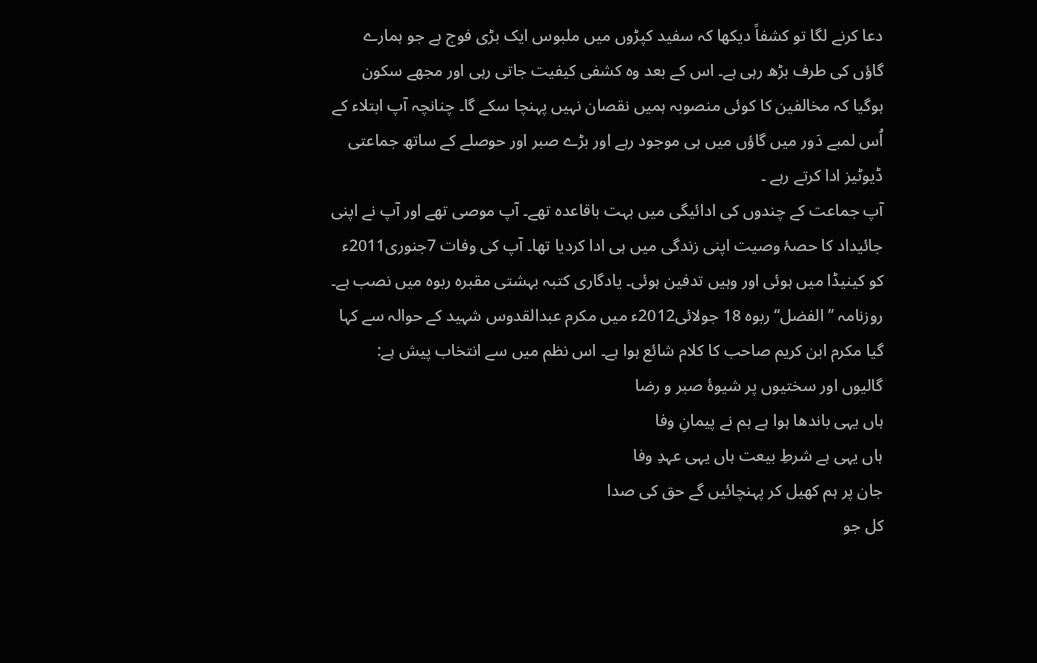دعا کرنے لگا تو کشفاً دیکھا کہ سفید کپڑوں میں ملبوس ایک بڑی فوج ہے جو ہمارے گاؤں کی طرف بڑھ رہی ہے۔ اس کے بعد وہ کشفی کیفیت جاتی رہی اور مجھے سکون ہوگیا کہ مخالفین کا کوئی منصوبہ ہمیں نقصان نہیں پہنچا سکے گا۔ چنانچہ آپ ابتلاء کے اُس لمبے دَور میں گاؤں میں ہی موجود رہے اور بڑے صبر اور حوصلے کے ساتھ جماعتی ڈیوٹیز ادا کرتے رہے ۔
آپ جماعت کے چندوں کی ادائیگی میں بہت باقاعدہ تھے۔ آپ موصی تھے اور آپ نے اپنی جائیداد کا حصۂ وصیت اپنی زندگی میں ہی ادا کردیا تھا۔ آپ کی وفات 7جنوری2011ء کو کینیڈا میں ہوئی اور وہیں تدفین ہوئی۔ یادگاری کتبہ بہشتی مقبرہ ربوہ میں نصب ہے۔
روزنامہ ’’الفضل‘‘ ربوہ 18 جولائی2012ء میں مکرم عبدالقدوس شہید کے حوالہ سے کہا گیا مکرم ابن کریم صاحب کا کلام شائع ہوا ہے۔ اس نظم میں سے انتخاب پیش ہے:
گالیوں اور سختیوں پر شیوۂ صبر و رضا
ہاں یہی باندھا ہوا ہے ہم نے پیمانِ وفا
ہاں یہی ہے شرطِ بیعت ہاں یہی عہدِ وفا
جان پر ہم کھیل کر پہنچائیں گے حق کی صدا
کل جو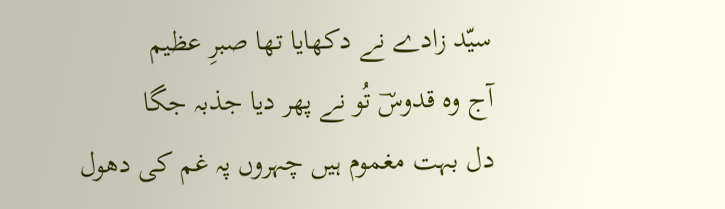سیّد زادے نے دکھایا تھا صبرِ عظیم
آج وہ قدوسؔ تُو نے پھر دیا جذبہ جگا
دل بہت مغموم ہیں چہروں پہ غم کی دھول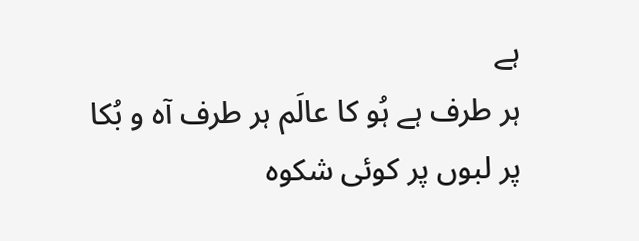ہے
ہر طرف ہے ہُو کا عالَم ہر طرف آہ و بُکا
پر لبوں پر کوئی شکوہ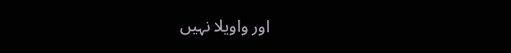اور واویلا نہیں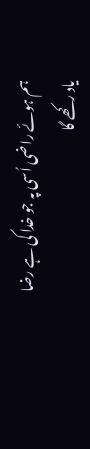ہم ہوئے راضی اُسی پہ جو خدا کی ہے رضا
یاد رکھے گا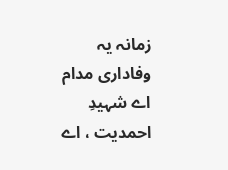زمانہ یہ وفاداری مدام
اے شہیدِ احمدیت ، اے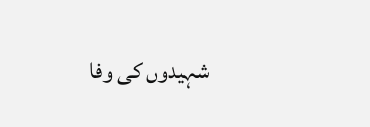شہیدوں کی وفا